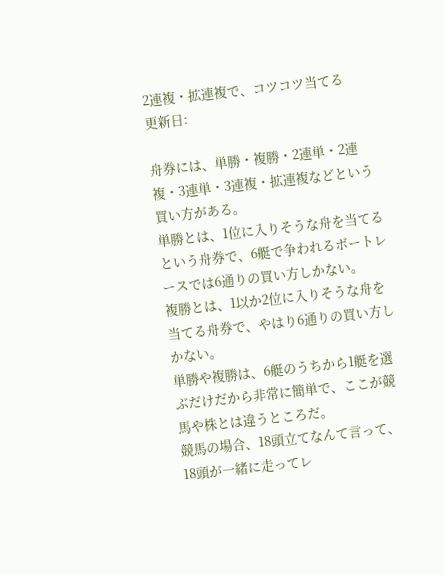2連複・拡連複で、コツコツ当てる
更新日:

舟券には、単勝・複勝・2連単・2連複・3連単・3連複・拡連複などという買い方がある。
単勝とは、1位に入りそうな舟を当てるという舟券で、6艇で争われるボートレースでは6通りの買い方しかない。
複勝とは、1以か2位に入りそうな舟を当てる舟券で、やはり6通りの買い方しかない。
単勝や複勝は、6艇のうちから1艇を選ぶだけだから非常に簡単で、ここが競馬や株とは違うところだ。
競馬の場合、18頭立てなんて言って、18頭が一緒に走ってレ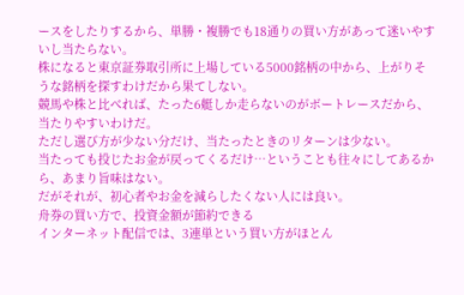ースをしたりするから、単勝・複勝でも18通りの買い方があって迷いやすいし当たらない。
株になると東京証券取引所に上場している5000銘柄の中から、上がりそうな銘柄を探すわけだから果てしない。
競馬や株と比べれば、たった6艇しか走らないのがボートレースだから、当たりやすいわけだ。
ただし選び方が少ない分だけ、当たったときのリターンは少ない。
当たっても投じたお金が戻ってくるだけ…ということも往々にしてあるから、あまり旨味はない。
だがそれが、初心者やお金を減らしたくない人には良い。
舟券の買い方で、投資金額が節約できる
インターネット配信では、3連単という買い方がほとん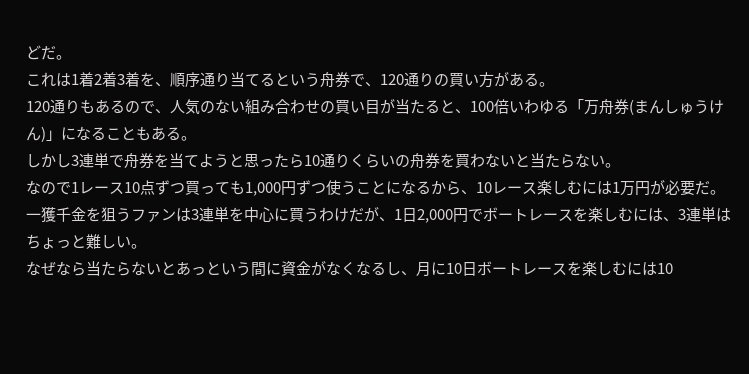どだ。
これは1着2着3着を、順序通り当てるという舟券で、120通りの買い方がある。
120通りもあるので、人気のない組み合わせの買い目が当たると、100倍いわゆる「万舟券(まんしゅうけん)」になることもある。
しかし3連単で舟券を当てようと思ったら10通りくらいの舟券を買わないと当たらない。
なので1レース10点ずつ買っても1,000円ずつ使うことになるから、10レース楽しむには1万円が必要だ。
一獲千金を狙うファンは3連単を中心に買うわけだが、1日2,000円でボートレースを楽しむには、3連単はちょっと難しい。
なぜなら当たらないとあっという間に資金がなくなるし、月に10日ボートレースを楽しむには10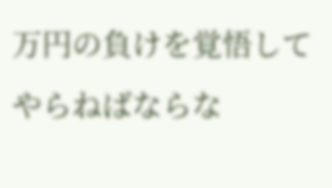万円の負けを覚悟してやらねばならな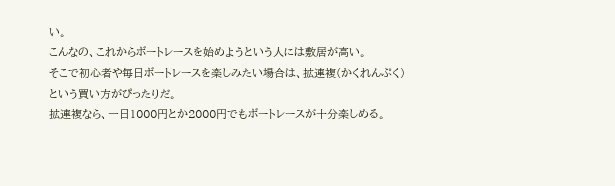い。
こんなの、これからボートレースを始めようという人には敷居が高い。
そこで初心者や毎日ボートレースを楽しみたい場合は、拡連複(かくれんぷく)という買い方がぴったりだ。
拡連複なら、一日1000円とか2000円でもボートレースが十分楽しめる。